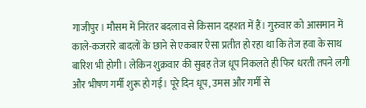गाजीपुर। मौसम में निरंतर बदलाव से किसान दहशत में हैं। गुरुवार को आसमान में काले-कजरारे बादलों के छाने से एकबार ऐसा प्रतीत हो रहा था कि तेज हवा के साथ बारिश भी होगी। लेकिन शुक्रवार की सुबह तेज धूप निकलते ही फिर धरती तपने लगी और भीषण गर्मी शुरू हो गई। पूरे दिन धूप, उमस और गर्मी से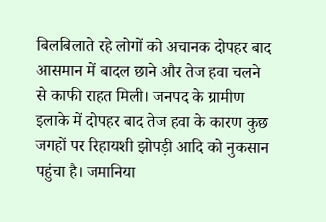बिलबिलाते रहे लोगों को अचानक दोपहर बाद आसमान में बादल छाने और तेज हवा चलने से काफी राहत मिली। जनपद के ग्रामीण इलाके में दोपहर बाद तेज हवा के कारण कुछ जगहों पर रिहायशी झोपड़ी आदि को नुकसान पहुंचा है। जमानिया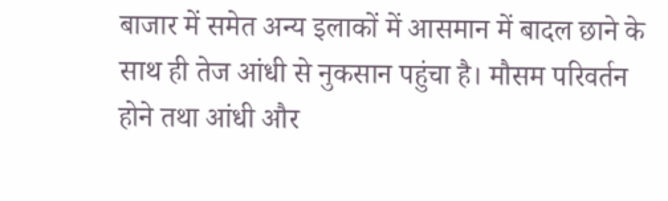बाजार में समेत अन्य इलाकों में आसमान में बादल छाने के साथ ही तेज आंधी से नुकसान पहुंचा है। मौसम परिवर्तन होने तथा आंधी और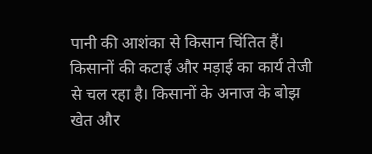पानी की आशंका से किसान चिंतित हैं। किसानों की कटाई और मड़ाई का कार्य तेजी से चल रहा है। किसानों के अनाज के बोझ खेत और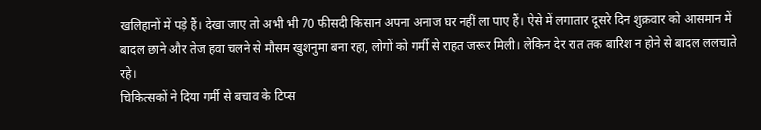खलिहानों में पड़े हैं। देखा जाए तो अभी भी 70 फीसदी किसान अपना अनाज घर नहीं ला पाए हैं। ऐसे में लगातार दूसरे दिन शुक्रवार को आसमान में बादल छाने और तेज हवा चलने से मौसम खुशनुमा बना रहा, लोगों को गर्मी से राहत जरूर मिली। लेकिन देर रात तक बारिश न होने से बादल ललचाते रहे।
चिकित्सकों ने दिया गर्मी से बचाव के टिप्स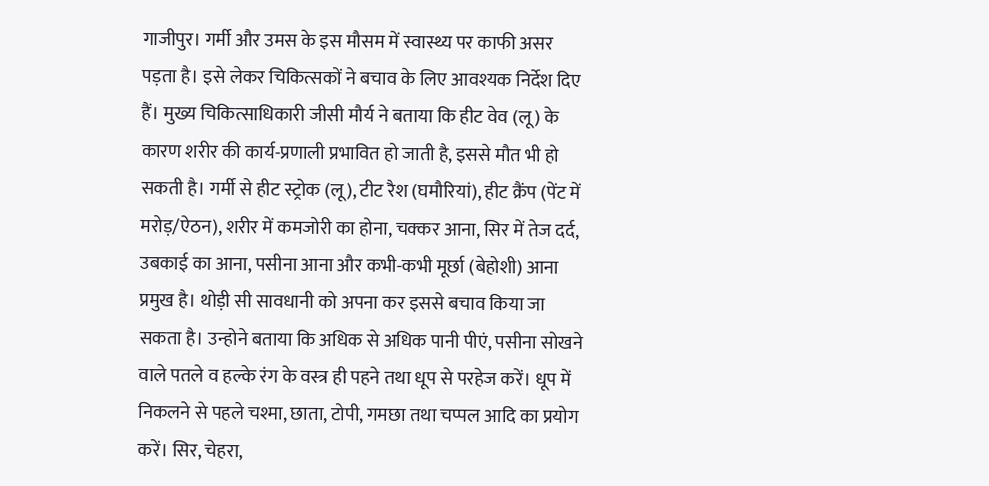गाजीपुर। गर्मी और उमस के इस मौसम में स्वास्थ्य पर काफी असर पड़ता है। इसे लेकर चिकित्सकों ने बचाव के लिए आवश्यक निर्देश दिए हैं। मुख्य चिकित्साधिकारी जीसी मौर्य ने बताया कि हीट वेव (लू) के कारण शरीर की कार्य-प्रणाली प्रभावित हो जाती है, इससे मौत भी हो सकती है। गर्मी से हीट स्ट्रोक (लू), टीट रैश (घमौरियां), हीट क्रैंप (पेंट में मरोड़/ऐठन), शरीर में कमजोरी का होना, चक्कर आना, सिर में तेज दर्द, उबकाई का आना, पसीना आना और कभी-कभी मूर्छा (बेहोशी) आना प्रमुख है। थोड़ी सी सावधानी को अपना कर इससे बचाव किया जा सकता है। उन्होने बताया कि अधिक से अधिक पानी पीएं, पसीना सोखने वाले पतले व हल्के रंग के वस्त्र ही पहने तथा धूप से परहेज करें। धूप में निकलने से पहले चश्मा, छाता, टोपी, गमछा तथा चप्पल आदि का प्रयोग करें। सिर, चेहरा,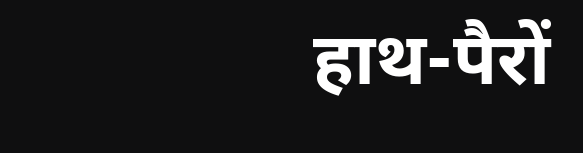हाथ-पैरों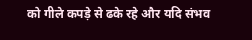को गीले कपड़े से ढके रहे और यदि संभव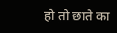हो तो छाते का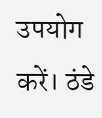उपयोग करें। ठंडे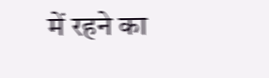में रहने का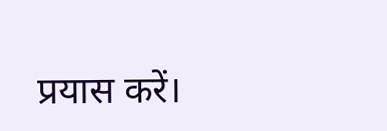प्रयास करें।